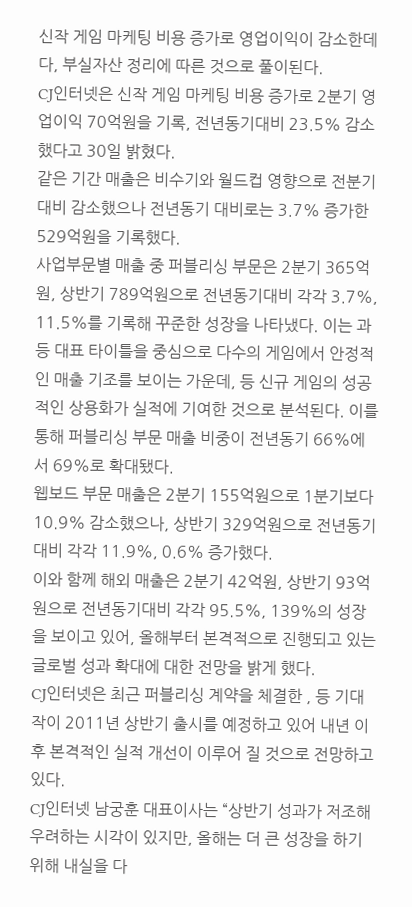신작 게임 마케팅 비용 증가로 영업이익이 감소한데다, 부실자산 정리에 따른 것으로 풀이된다.
CJ인터넷은 신작 게임 마케팅 비용 증가로 2분기 영업이익 70억원을 기록, 전년동기대비 23.5% 감소했다고 30일 밝혔다.
같은 기간 매출은 비수기와 월드컵 영향으로 전분기대비 감소했으나 전년동기 대비로는 3.7% 증가한 529억원을 기록했다.
사업부문별 매출 중 퍼블리싱 부문은 2분기 365억원, 상반기 789억원으로 전년동기대비 각각 3.7%, 11.5%를 기록해 꾸준한 성장을 나타냈다. 이는 과 등 대표 타이틀을 중심으로 다수의 게임에서 안정적인 매출 기조를 보이는 가운데, 등 신규 게임의 성공적인 상용화가 실적에 기여한 것으로 분석된다. 이를 통해 퍼블리싱 부문 매출 비중이 전년동기 66%에서 69%로 확대됐다.
웹보드 부문 매출은 2분기 155억원으로 1분기보다 10.9% 감소했으나, 상반기 329억원으로 전년동기대비 각각 11.9%, 0.6% 증가했다.
이와 함께 해외 매출은 2분기 42억원, 상반기 93억원으로 전년동기대비 각각 95.5%, 139%의 성장을 보이고 있어, 올해부터 본격적으로 진행되고 있는 글로벌 성과 확대에 대한 전망을 밝게 했다.
CJ인터넷은 최근 퍼블리싱 계약을 체결한 , 등 기대작이 2011년 상반기 출시를 예정하고 있어 내년 이후 본격적인 실적 개선이 이루어 질 것으로 전망하고 있다.
CJ인터넷 남궁훈 대표이사는 “상반기 성과가 저조해 우려하는 시각이 있지만, 올해는 더 큰 성장을 하기 위해 내실을 다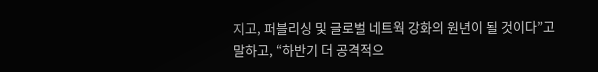지고, 퍼블리싱 및 글로벌 네트웍 강화의 원년이 될 것이다”고 말하고, “하반기 더 공격적으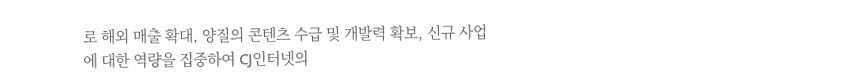로 해외 매출 확대, 양질의 콘텐츠 수급 및 개발력 확보, 신규 사업에 대한 역량을 집중하여 CJ인터넷의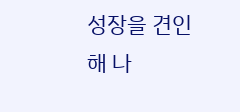성장을 견인해 나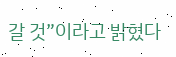갈 것”이라고 밝혔다